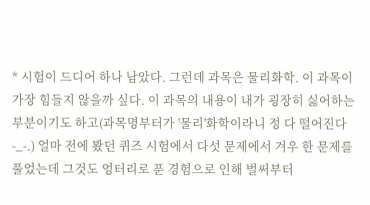* 시험이 드디어 하나 남았다. 그런데 과목은 물리화학. 이 과목이 가장 힘들지 않을까 싶다. 이 과목의 내용이 내가 굉장히 싫어하는 부분이기도 하고(과목명부터가 '물리'화학이라니 정 다 떨어진다-_-.) 얼마 전에 봤던 퀴즈 시험에서 다섯 문제에서 겨우 한 문제를 풀었는데 그것도 엉터리로 푼 경험으로 인해 벌써부터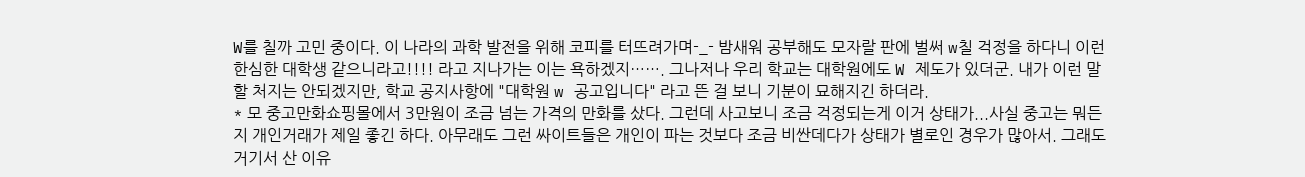W를 칠까 고민 중이다. 이 나라의 과학 발전을 위해 코피를 터뜨려가며-_- 밤새워 공부해도 모자랄 판에 벌써 w칠 걱정을 하다니 이런 한심한 대학생 같으니라고!!!! 라고 지나가는 이는 욕하겠지……. 그나저나 우리 학교는 대학원에도 W 제도가 있더군. 내가 이런 말할 처지는 안되겠지만, 학교 공지사항에 "대학원 w 공고입니다" 라고 뜬 걸 보니 기분이 묘해지긴 하더라.
* 모 중고만화쇼핑몰에서 3만원이 조금 넘는 가격의 만화를 샀다. 그런데 사고보니 조금 걱정되는게 이거 상태가...사실 중고는 뭐든지 개인거래가 제일 좋긴 하다. 아무래도 그런 싸이트들은 개인이 파는 것보다 조금 비싼데다가 상태가 별로인 경우가 많아서. 그래도 거기서 산 이유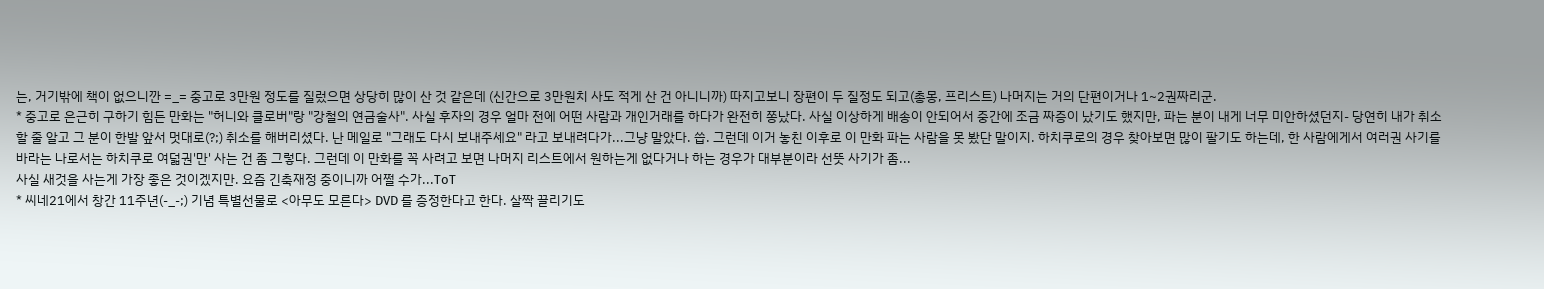는, 거기밖에 책이 없으니깐 =_= 중고로 3만원 정도를 질렀으면 상당히 많이 산 것 같은데 (신간으로 3만원치 사도 적게 산 건 아니니까) 따지고보니 장편이 두 질정도 되고(총몽, 프리스트) 나머지는 거의 단편이거나 1~2권짜리군.
* 중고로 은근히 구하기 힘든 만화는 "허니와 클로버"랑 "강철의 연금술사". 사실 후자의 경우 얼마 전에 어떤 사람과 개인거래를 하다가 완전히 쫑났다. 사실 이상하게 배송이 안되어서 중간에 조금 짜증이 났기도 했지만, 파는 분이 내게 너무 미안하셨던지- 당연히 내가 취소할 줄 알고 그 분이 한발 앞서 멋대로(?;) 취소를 해버리셨다. 난 메일로 "그래도 다시 보내주세요" 라고 보내려다가...그냥 말았다. 씁. 그런데 이거 놓친 이후로 이 만화 파는 사람을 못 봤단 말이지. 하치쿠로의 경우 찾아보면 많이 팔기도 하는데, 한 사람에게서 여러권 사기를 바라는 나로서는 하치쿠로 여덟권'만' 사는 건 좀 그렇다. 그런데 이 만화를 꼭 사려고 보면 나머지 리스트에서 원하는게 없다거나 하는 경우가 대부분이라 선뜻 사기가 좀...
사실 새것을 사는게 가장 좋은 것이겠지만. 요즘 긴축재정 중이니까 어쩔 수가...ToT
* 씨네21에서 창간 11주년(-_-;) 기념 특별선물로 <아무도 모른다> DVD 를 증정한다고 한다. 살짝 끌리기도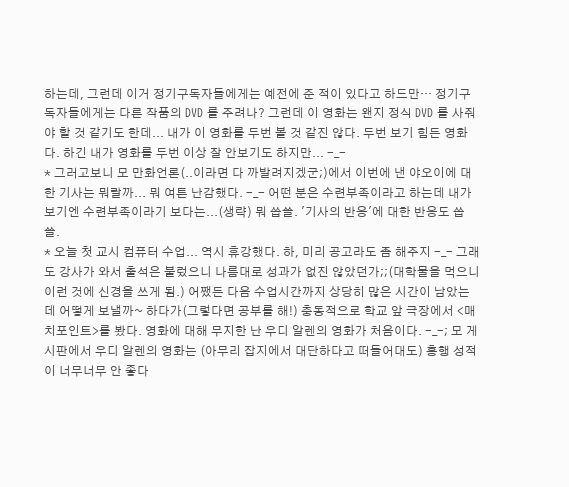하는데, 그런데 이거 정기구독자들에게는 예전에 준 적이 있다고 하드만… 정기구독자들에게는 다른 작품의 DVD 를 주려나? 그런데 이 영화는 왠지 정식 DVD 를 사줘야 할 것 같기도 한데... 내가 이 영화를 두번 볼 것 같진 않다. 두번 보기 힘든 영화다. 하긴 내가 영화를 두번 이상 잘 안보기도 하지만... -_-
* 그러고보니 모 만화언론(..이라면 다 까발려지겠군;)에서 이번에 낸 야오이에 대한 기사는 뭐랄까... 뭐 여튼 난감했다. -_- 어떤 분은 수련부족이라고 하는데 내가 보기엔 수련부족이라기 보다는...(생략) 뭐 씁쓸. '기사의 반응'에 대한 반응도 씁쓸.
* 오늘 첫 교시 컴퓨터 수업... 역시 휴강했다. 하, 미리 공고라도 좀 해주지 -_- 그래도 강사가 와서 출석은 불렀으니 나름대로 성과가 없진 않았던가;;(대학물을 먹으니 이런 것에 신경을 쓰게 됨.) 어쨌든 다음 수업시간까지 상당히 많은 시간이 남았는데 어떻게 보낼까~ 하다가(그렇다면 공부를 해!) 충동적으로 학교 앞 극장에서 <매치포인트>를 봤다. 영화에 대해 무지한 난 우디 알렌의 영화가 처음이다. -_-; 모 게시판에서 우디 알렌의 영화는 (아무리 잡지에서 대단하다고 떠들어대도) 흥행 성적이 너무너무 안 좋다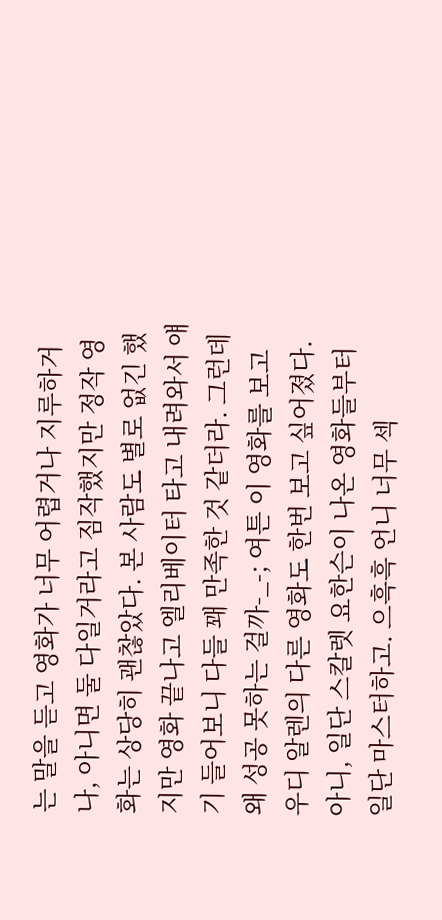는 말을 듣고 영화가 너무 어렵거나 지루하거나, 아니면 둘 다일거라고 짐작했지만 정작 영화는 상당히 괜찮았다. 본 사람도 별로 없긴 했지만 영화 끝나고 엘리베이터 타고 내려와서 얘기 들어보니 다들 꽤 만족한 것 같더라. 그런데 왜 성공 못하는 걸까-_-; 여튼 이 영화를 보고 우디 알렌의 다른 영화도 한번 보고 싶어졌다. 아니, 일단 스칼렛 요한슨이 나온 영화들부터 일단 마스터하고. 으흑흑 언니 너무 섹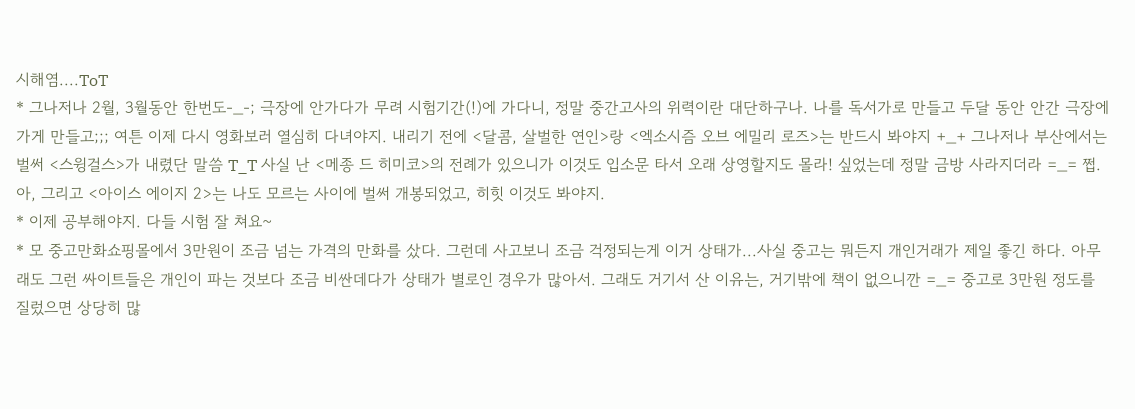시해염....ToT
* 그나저나 2월, 3월동안 한번도-_-; 극장에 안가다가 무려 시험기간(!)에 가다니, 정말 중간고사의 위력이란 대단하구나. 나를 독서가로 만들고 두달 동안 안간 극장에 가게 만들고;;; 여튼 이제 다시 영화보러 열심히 다녀야지. 내리기 전에 <달콤, 살벌한 연인>랑 <엑소시즘 오브 에밀리 로즈>는 반드시 봐야지 +_+ 그나저나 부산에서는 벌써 <스윙걸스>가 내렸단 말씀 T_T 사실 난 <메종 드 히미코>의 전례가 있으니가 이것도 입소문 타서 오래 상영할지도 몰라! 싶었는데 정말 금방 사라지더라 =_= 쩝. 아, 그리고 <아이스 에이지 2>는 나도 모르는 사이에 벌써 개봉되었고, 히힛 이것도 봐야지.
* 이제 공부해야지. 다들 시험 잘 쳐요~
* 모 중고만화쇼핑몰에서 3만원이 조금 넘는 가격의 만화를 샀다. 그런데 사고보니 조금 걱정되는게 이거 상태가...사실 중고는 뭐든지 개인거래가 제일 좋긴 하다. 아무래도 그런 싸이트들은 개인이 파는 것보다 조금 비싼데다가 상태가 별로인 경우가 많아서. 그래도 거기서 산 이유는, 거기밖에 책이 없으니깐 =_= 중고로 3만원 정도를 질렀으면 상당히 많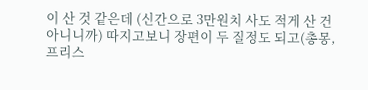이 산 것 같은데 (신간으로 3만원치 사도 적게 산 건 아니니까) 따지고보니 장편이 두 질정도 되고(총몽, 프리스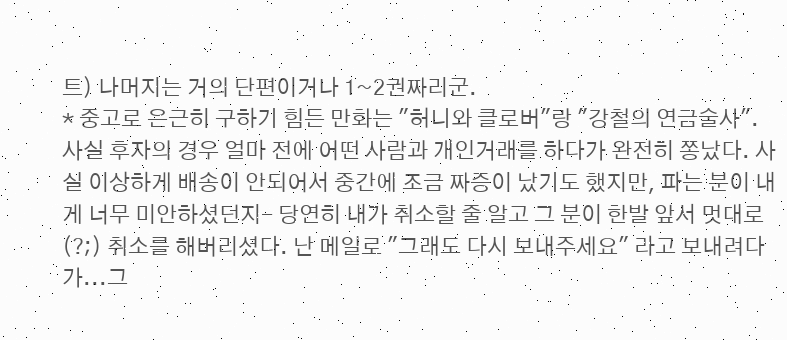트) 나머지는 거의 단편이거나 1~2권짜리군.
* 중고로 은근히 구하기 힘든 만화는 "허니와 클로버"랑 "강철의 연금술사". 사실 후자의 경우 얼마 전에 어떤 사람과 개인거래를 하다가 완전히 쫑났다. 사실 이상하게 배송이 안되어서 중간에 조금 짜증이 났기도 했지만, 파는 분이 내게 너무 미안하셨던지- 당연히 내가 취소할 줄 알고 그 분이 한발 앞서 멋대로(?;) 취소를 해버리셨다. 난 메일로 "그래도 다시 보내주세요" 라고 보내려다가...그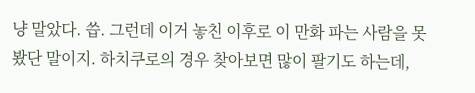냥 말았다. 씁. 그런데 이거 놓친 이후로 이 만화 파는 사람을 못 봤단 말이지. 하치쿠로의 경우 찾아보면 많이 팔기도 하는데,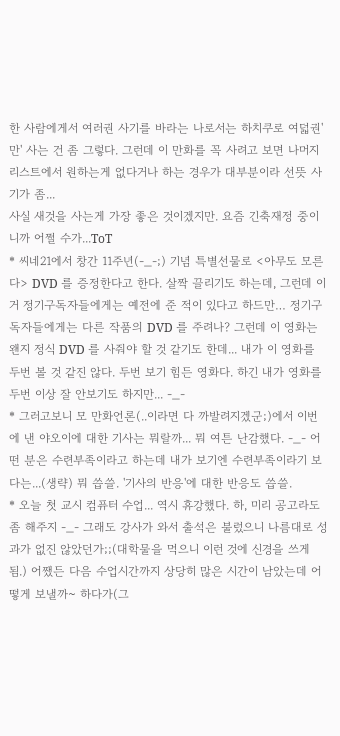한 사람에게서 여러권 사기를 바라는 나로서는 하치쿠로 여덟권'만' 사는 건 좀 그렇다. 그런데 이 만화를 꼭 사려고 보면 나머지 리스트에서 원하는게 없다거나 하는 경우가 대부분이라 선뜻 사기가 좀...
사실 새것을 사는게 가장 좋은 것이겠지만. 요즘 긴축재정 중이니까 어쩔 수가...ToT
* 씨네21에서 창간 11주년(-_-;) 기념 특별선물로 <아무도 모른다> DVD 를 증정한다고 한다. 살짝 끌리기도 하는데, 그런데 이거 정기구독자들에게는 예전에 준 적이 있다고 하드만… 정기구독자들에게는 다른 작품의 DVD 를 주려나? 그런데 이 영화는 왠지 정식 DVD 를 사줘야 할 것 같기도 한데... 내가 이 영화를 두번 볼 것 같진 않다. 두번 보기 힘든 영화다. 하긴 내가 영화를 두번 이상 잘 안보기도 하지만... -_-
* 그러고보니 모 만화언론(..이라면 다 까발려지겠군;)에서 이번에 낸 야오이에 대한 기사는 뭐랄까... 뭐 여튼 난감했다. -_- 어떤 분은 수련부족이라고 하는데 내가 보기엔 수련부족이라기 보다는...(생략) 뭐 씁쓸. '기사의 반응'에 대한 반응도 씁쓸.
* 오늘 첫 교시 컴퓨터 수업... 역시 휴강했다. 하, 미리 공고라도 좀 해주지 -_- 그래도 강사가 와서 출석은 불렀으니 나름대로 성과가 없진 않았던가;;(대학물을 먹으니 이런 것에 신경을 쓰게 됨.) 어쨌든 다음 수업시간까지 상당히 많은 시간이 남았는데 어떻게 보낼까~ 하다가(그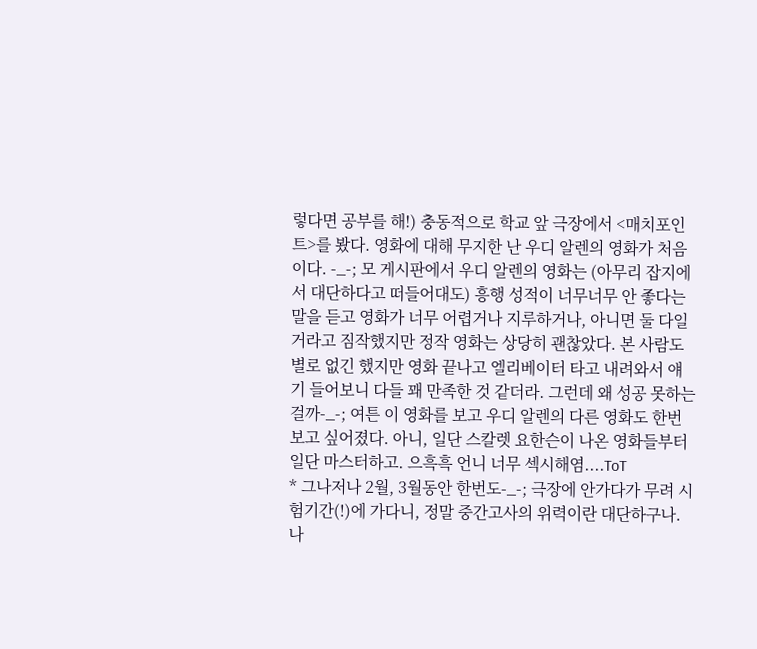렇다면 공부를 해!) 충동적으로 학교 앞 극장에서 <매치포인트>를 봤다. 영화에 대해 무지한 난 우디 알렌의 영화가 처음이다. -_-; 모 게시판에서 우디 알렌의 영화는 (아무리 잡지에서 대단하다고 떠들어대도) 흥행 성적이 너무너무 안 좋다는 말을 듣고 영화가 너무 어렵거나 지루하거나, 아니면 둘 다일거라고 짐작했지만 정작 영화는 상당히 괜찮았다. 본 사람도 별로 없긴 했지만 영화 끝나고 엘리베이터 타고 내려와서 얘기 들어보니 다들 꽤 만족한 것 같더라. 그런데 왜 성공 못하는 걸까-_-; 여튼 이 영화를 보고 우디 알렌의 다른 영화도 한번 보고 싶어졌다. 아니, 일단 스칼렛 요한슨이 나온 영화들부터 일단 마스터하고. 으흑흑 언니 너무 섹시해염....ToT
* 그나저나 2월, 3월동안 한번도-_-; 극장에 안가다가 무려 시험기간(!)에 가다니, 정말 중간고사의 위력이란 대단하구나. 나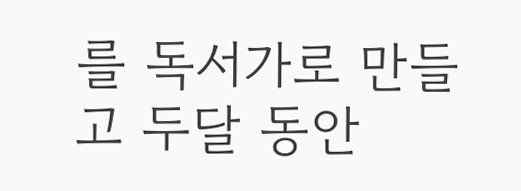를 독서가로 만들고 두달 동안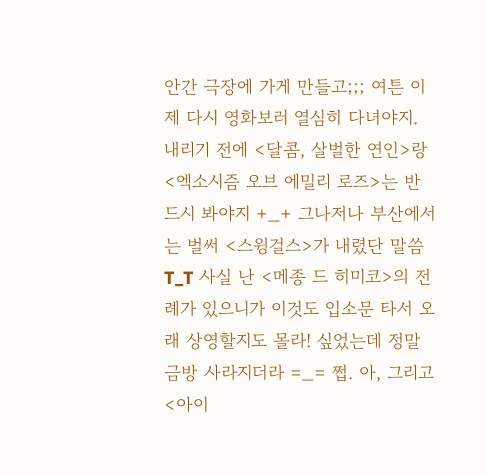안간 극장에 가게 만들고;;; 여튼 이제 다시 영화보러 열심히 다녀야지. 내리기 전에 <달콤, 살벌한 연인>랑 <엑소시즘 오브 에밀리 로즈>는 반드시 봐야지 +_+ 그나저나 부산에서는 벌써 <스윙걸스>가 내렸단 말씀 T_T 사실 난 <메종 드 히미코>의 전례가 있으니가 이것도 입소문 타서 오래 상영할지도 몰라! 싶었는데 정말 금방 사라지더라 =_= 쩝. 아, 그리고 <아이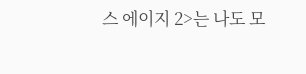스 에이지 2>는 나도 모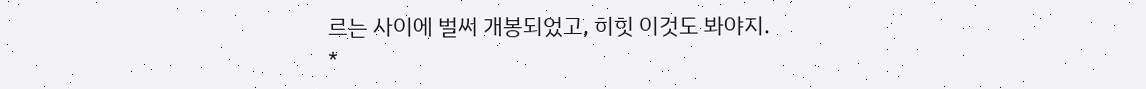르는 사이에 벌써 개봉되었고, 히힛 이것도 봐야지.
*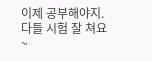이제 공부해야지. 다들 시험 잘 쳐요~